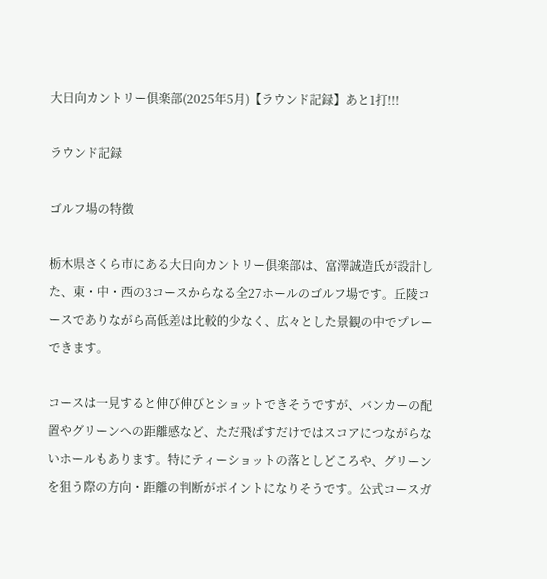大日向カントリー倶楽部(2025年5月)【ラウンド記録】あと1打!!!

ラウンド記録

ゴルフ場の特徴

栃木県さくら市にある大日向カントリー倶楽部は、富澤誠造氏が設計した、東・中・西の3コースからなる全27ホールのゴルフ場です。丘陵コースでありながら高低差は比較的少なく、広々とした景観の中でプレーできます。

コースは一見すると伸び伸びとショットできそうですが、バンカーの配置やグリーンへの距離感など、ただ飛ばすだけではスコアにつながらないホールもあります。特にティーショットの落としどころや、グリーンを狙う際の方向・距離の判断がポイントになりそうです。公式コースガ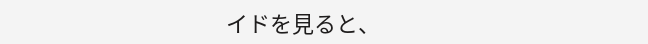イドを見ると、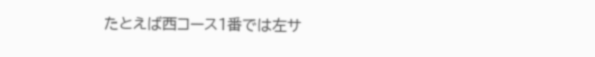たとえば西コース1番では左サ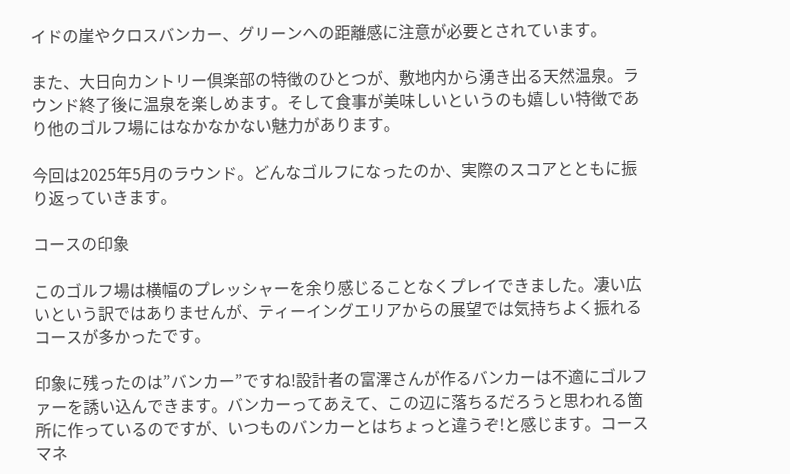イドの崖やクロスバンカー、グリーンへの距離感に注意が必要とされています。

また、大日向カントリー倶楽部の特徴のひとつが、敷地内から湧き出る天然温泉。ラウンド終了後に温泉を楽しめます。そして食事が美味しいというのも嬉しい特徴であり他のゴルフ場にはなかなかない魅力があります。

今回は2025年5月のラウンド。どんなゴルフになったのか、実際のスコアとともに振り返っていきます。

コースの印象

このゴルフ場は横幅のプレッシャーを余り感じることなくプレイできました。凄い広いという訳ではありませんが、ティーイングエリアからの展望では気持ちよく振れるコースが多かったです。

印象に残ったのは”バンカー”ですね!設計者の富澤さんが作るバンカーは不適にゴルファーを誘い込んできます。バンカーってあえて、この辺に落ちるだろうと思われる箇所に作っているのですが、いつものバンカーとはちょっと違うぞ!と感じます。コースマネ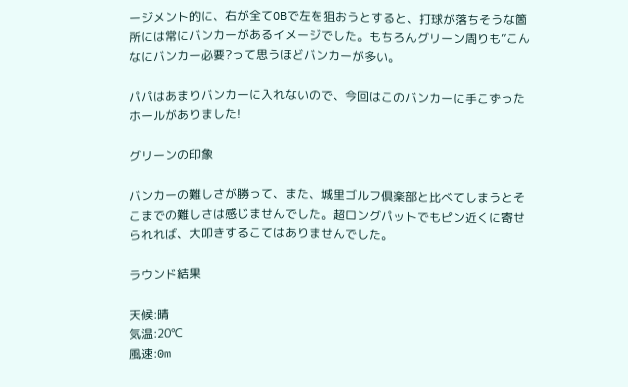ージメント的に、右が全てOBで左を狙おうとすると、打球が落ちそうな箇所には常にバンカーがあるイメージでした。もちろんグリーン周りも”こんなにバンカー必要?って思うほどバンカーが多い。

パパはあまりバンカーに入れないので、今回はこのバンカーに手こずったホールがありました!

グリーンの印象

バンカーの難しさが勝って、また、城里ゴルフ倶楽部と比べてしまうとそこまでの難しさは感じませんでした。超ロングパットでもピン近くに寄せられれば、大叩きするこてはありませんでした。

ラウンド結果

天候:晴
気温:20℃
風速:0m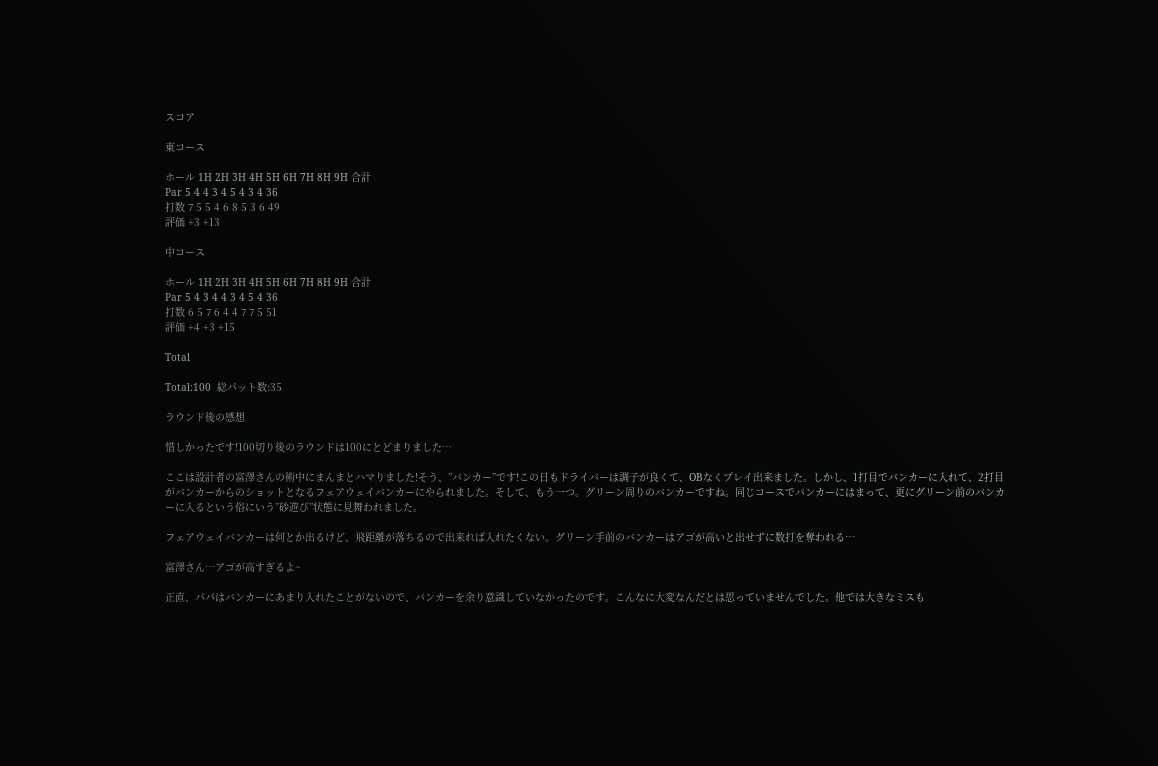スコア

東コース

ホール 1H 2H 3H 4H 5H 6H 7H 8H 9H 合計
Par 5 4 4 3 4 5 4 3 4 36
打数 7 5 5 4 6 8 5 3 6 49
評価 +3 +13

中コース

ホール 1H 2H 3H 4H 5H 6H 7H 8H 9H 合計
Par 5 4 3 4 4 3 4 5 4 36
打数 6 5 7 6 4 4 7 7 5 51
評価 +4 +3 +15

Total

Total:100  総パット数:35

ラウンド後の感想

惜しかったです!100切り後のラウンドは100にとどまりました…

ここは設計者の富澤さんの術中にまんまとハマりました!そう、”バンカー”です!この日もドライバーは調子が良くて、OBなくプレイ出来ました。しかし、1打目でバンカーに入れて、2打目がバンカーからのショットとなるフェアウェイバンカーにやられました。そして、もう一つ。グリーン周りのバンカーですね。同じコースでバンカーにはまって、更にグリーン前のバンカーに入るという俗にいう”砂遊び”状態に見舞われました。

フェアウェイバンカーは何とか出るけど、飛距離が落ちるので出来れば入れたくない。グリーン手前のバンカーはアゴが高いと出せずに数打を奪われる…

富澤さん…アゴが高すぎるよ~

正直、パパはバンカーにあまり入れたことがないので、バンカーを余り意識していなかったのです。こんなに大変なんだとは思っていませんでした。他では大きなミスも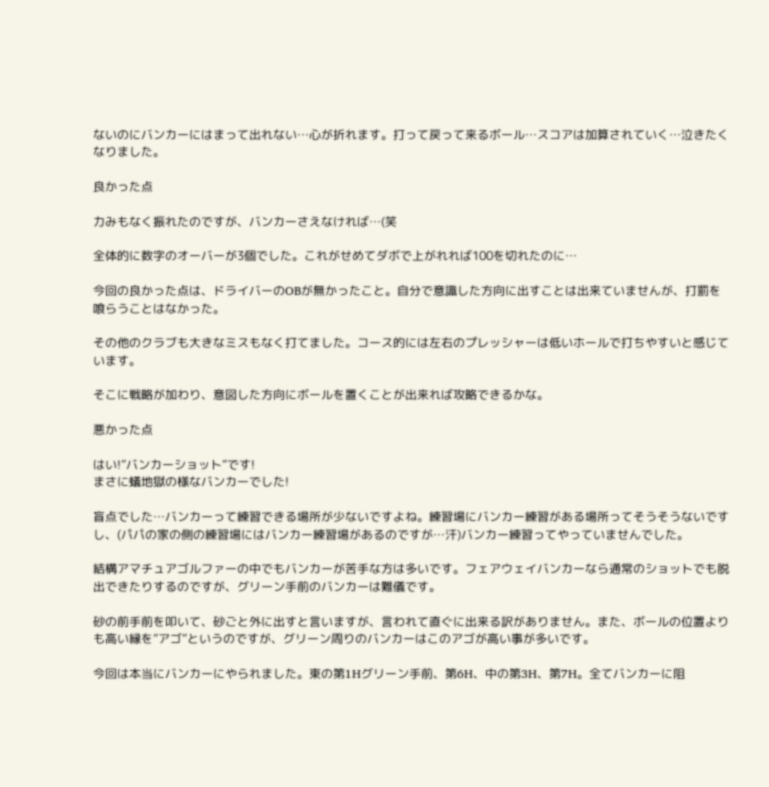ないのにバンカーにはまって出れない…心が折れます。打って戻って来るボール…スコアは加算されていく…泣きたくなりました。

良かった点

力みもなく振れたのですが、バンカーさえなければ…(笑

全体的に数字のオーバーが3個でした。これがせめてダボで上がれれば100を切れたのに…

今回の良かった点は、ドライバーのOBが無かったこと。自分で意識した方向に出すことは出来ていませんが、打罰を喰らうことはなかった。

その他のクラブも大きなミスもなく打てました。コース的には左右のプレッシャーは低いホールで打ちやすいと感じています。

そこに戦略が加わり、意図した方向にボールを置くことが出来れば攻略できるかな。

悪かった点

はい!”バンカーショット”です!
まさに蟻地獄の様なバンカーでした!

盲点でした…バンカーって練習できる場所が少ないですよね。練習場にバンカー練習がある場所ってそうそうないですし、(パパの家の側の練習場にはバンカー練習場があるのですが…汗)バンカー練習ってやっていませんでした。

結構アマチュアゴルファーの中でもバンカーが苦手な方は多いです。フェアウェイバンカーなら通常のショットでも脱出できたりするのですが、グリーン手前のバンカーは難儀です。

砂の前手前を叩いて、砂ごと外に出すと言いますが、言われて直ぐに出来る訳がありません。また、ボールの位置よりも高い縁を”アゴ”というのですが、グリーン周りのバンカーはこのアゴが高い事が多いです。

今回は本当にバンカーにやられました。東の第1Hグリーン手前、第6H、中の第3H、第7H。全てバンカーに阻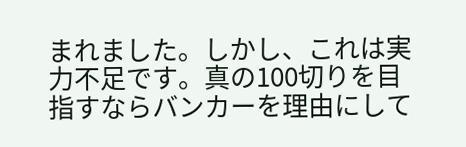まれました。しかし、これは実力不足です。真の100切りを目指すならバンカーを理由にして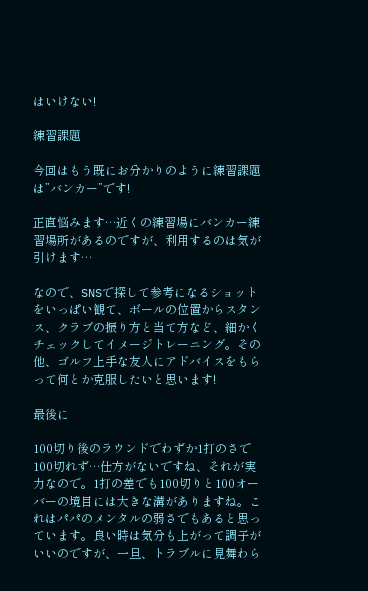はいけない!

練習課題

今回はもう既にお分かりのように練習課題は”バンカー”です!

正直悩みます…近くの練習場にバンカー練習場所があるのですが、利用するのは気が引けます…

なので、SNSで探して参考になるショットをいっぱい観て、ボールの位置からスタンス、クラブの振り方と当て方など、細かくチェックしてイメージトレーニング。その他、ゴルフ上手な友人にアドバイスをもらって何とか克服したいと思います!

最後に

100切り後のラウンドでわずか1打のさで100切れず…仕方がないですね、それが実力なので。1打の差でも100切りと100オーバーの境目には大きな溝がありますね。これはパパのメンタルの弱さでもあると思っています。良い時は気分も上がって調子がいいのですが、一旦、トラブルに見舞わら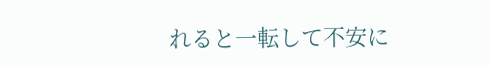れると一転して不安に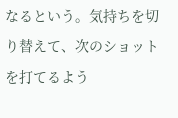なるという。気持ちを切り替えて、次のショットを打てるよう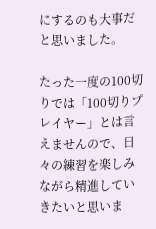にするのも大事だと思いました。

たった一度の100切りでは「100切りプレイヤー」とは言えませんので、日々の練習を楽しみながら精進していきたいと思いま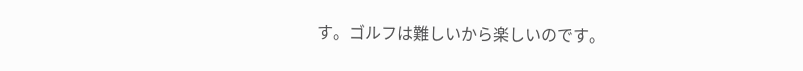す。ゴルフは難しいから楽しいのです。